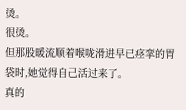烫。
很烫。
但那股暖流顺着喉咙滑进早已痉挛的胃袋时,她觉得自己活过来了。
真的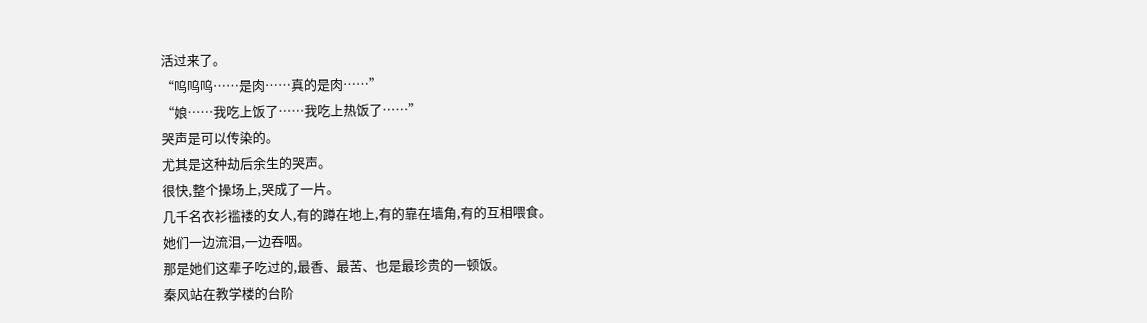活过来了。
“呜呜呜……是肉……真的是肉……”
“娘……我吃上饭了……我吃上热饭了……”
哭声是可以传染的。
尤其是这种劫后余生的哭声。
很快,整个操场上,哭成了一片。
几千名衣衫褴褛的女人,有的蹲在地上,有的靠在墙角,有的互相喂食。
她们一边流泪,一边吞咽。
那是她们这辈子吃过的,最香、最苦、也是最珍贵的一顿饭。
秦风站在教学楼的台阶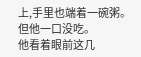上,手里也端着一碗粥。
但他一口没吃。
他看着眼前这几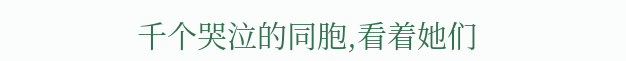千个哭泣的同胞,看着她们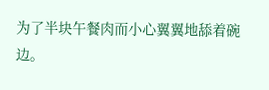为了半块午餐肉而小心翼翼地舔着碗边。